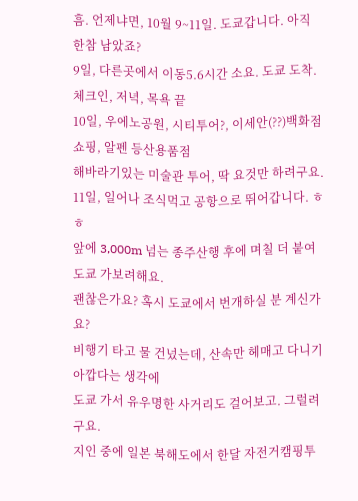흠. 언제냐면, 10월 9~11일. 도쿄갑니다. 아직 한참 남았죠?
9일, 다른곳에서 이동5.6시간 소요. 도쿄 도착. 체크인, 저녁, 목욕 끝
10일, 우에노공원, 시티투어?, 이세안(??)백화점 쇼핑, 알펜 등산용품점
해바라기있는 미술관 투어, 딱 요것만 하려구요.
11일, 일어나 조식먹고 공항으로 뛰어갑니다. ㅎㅎ
앞에 3,000m 넘는 종주산행 후에 며칠 더 붙여 도쿄 가보려해요.
괜찮은가요? 혹시 도쿄에서 번개하실 분 계신가요?
비행기 타고 물 건넜는데, 산속만 헤매고 다니기 아깝다는 생각에
도쿄 가서 유우명한 사거리도 걸어보고. 그럴려구요.
지인 중에 일본 북해도에서 한달 자전거캠핑투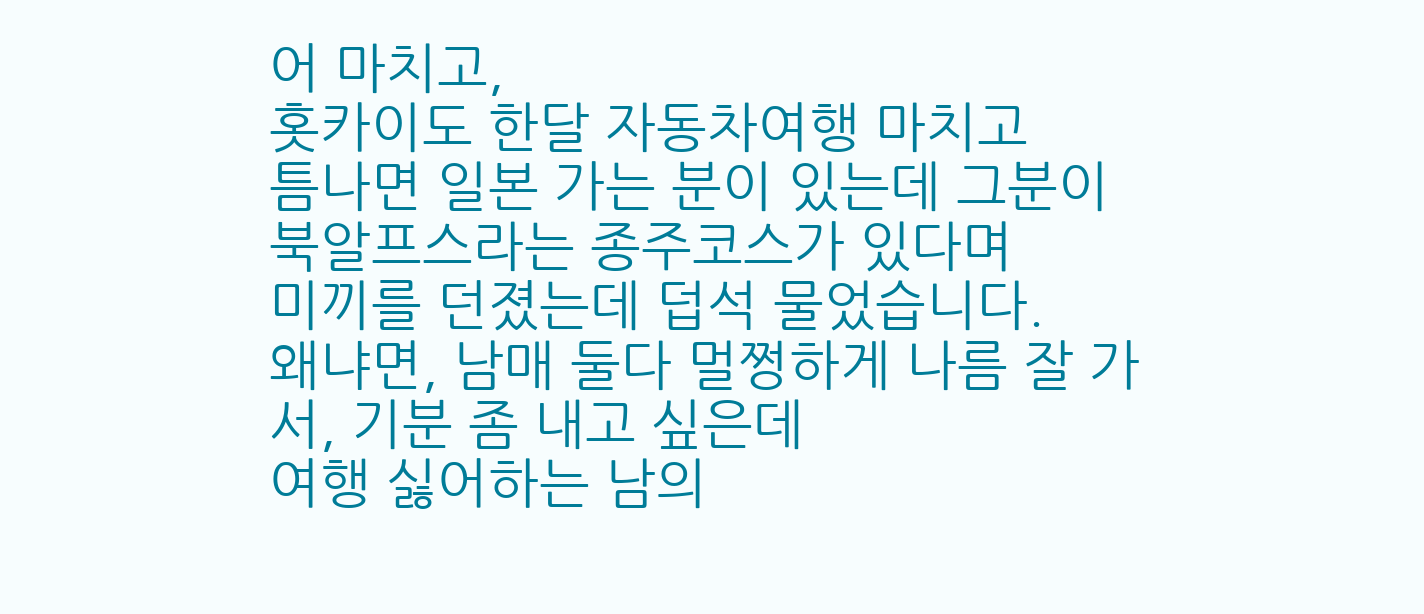어 마치고,
홋카이도 한달 자동차여행 마치고
틈나면 일본 가는 분이 있는데 그분이 북알프스라는 종주코스가 있다며
미끼를 던졌는데 덥석 물었습니다.
왜냐면, 남매 둘다 멀쩡하게 나름 잘 가서, 기분 좀 내고 싶은데
여행 싫어하는 남의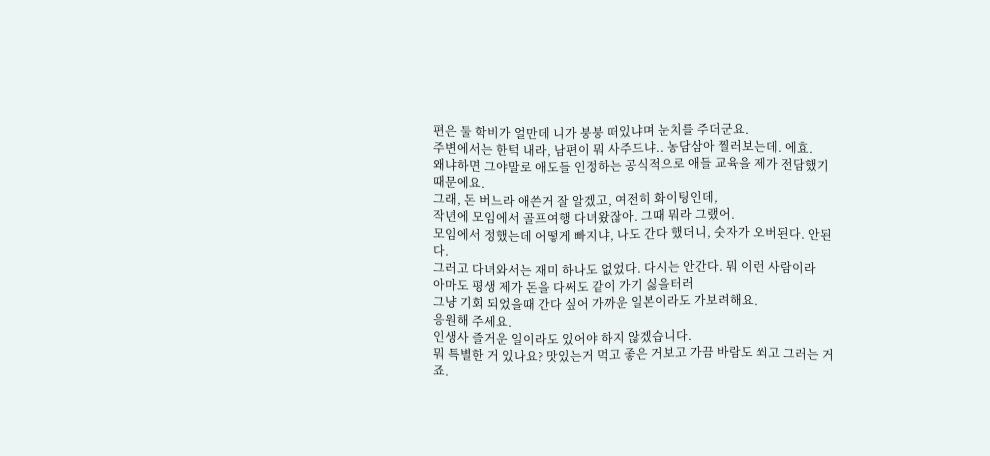편은 둘 학비가 얼만데 니가 붕붕 떠있냐며 눈치를 주더군요.
주변에서는 한턱 내라, 남편이 뭐 사주드냐.. 농담삼아 찔러보는데. 에효.
왜냐하면 그야말로 애도들 인정하는 공식적으로 애들 교육을 제가 전담했기 때문에요.
그래, 돈 버느라 애쓴거 잘 알겠고, 여전히 화이팅인데,
작년에 모임에서 골프여행 다녀왔잖아. 그때 뭐라 그랬어.
모임에서 정했는데 어떻게 빠지냐, 나도 간다 했더니, 숫자가 오버된다. 안된다.
그러고 다녀와서는 재미 하나도 없었다. 다시는 안간다. 뭐 이런 사람이라
아마도 평생 제가 돈을 다써도 같이 가기 싫을터러
그냥 기회 되었을때 간다 싶어 가까운 일본이라도 가보려해요.
응원해 주세요.
인생사 즐거운 일이라도 있어야 하지 않겠습니다.
뭐 특별한 거 있나요? 맛있는거 먹고 좋은 거보고 가끔 바람도 쐬고 그러는 거죠.